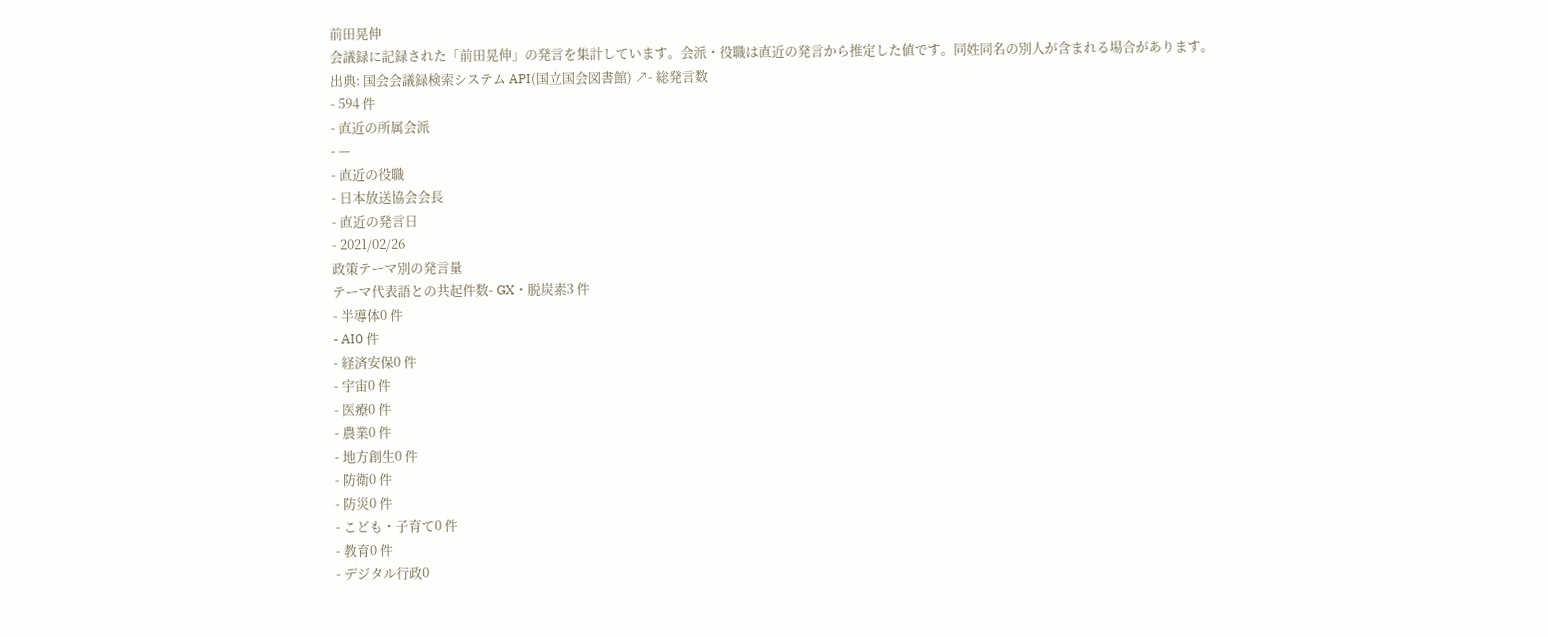前田晃伸
会議録に記録された「前田晃伸」の発言を集計しています。会派・役職は直近の発言から推定した値です。同姓同名の別人が含まれる場合があります。
出典: 国会会議録検索システム API(国立国会図書館) ↗- 総発言数
- 594 件
- 直近の所属会派
- —
- 直近の役職
- 日本放送協会会長
- 直近の発言日
- 2021/02/26
政策テーマ別の発言量
テーマ代表語との共起件数- GX・脱炭素3 件
- 半導体0 件
- AI0 件
- 経済安保0 件
- 宇宙0 件
- 医療0 件
- 農業0 件
- 地方創生0 件
- 防衛0 件
- 防災0 件
- こども・子育て0 件
- 教育0 件
- デジタル行政0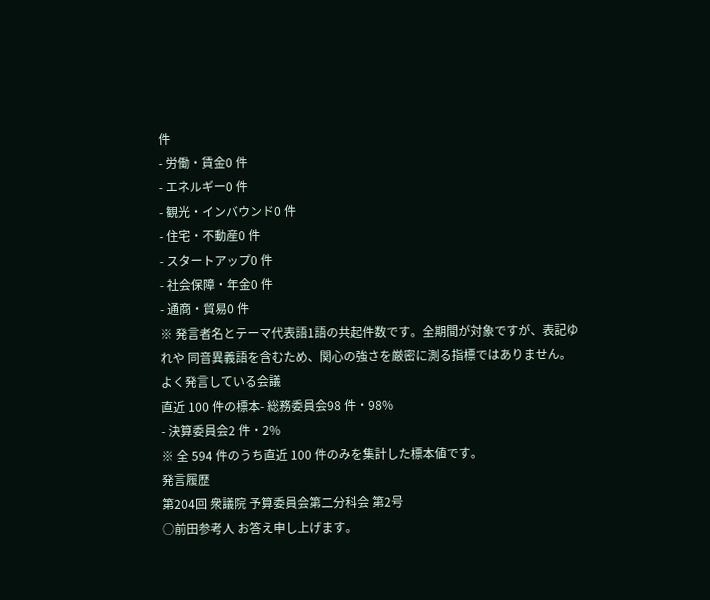件
- 労働・賃金0 件
- エネルギー0 件
- 観光・インバウンド0 件
- 住宅・不動産0 件
- スタートアップ0 件
- 社会保障・年金0 件
- 通商・貿易0 件
※ 発言者名とテーマ代表語1語の共起件数です。全期間が対象ですが、表記ゆれや 同音異義語を含むため、関心の強さを厳密に測る指標ではありません。
よく発言している会議
直近 100 件の標本- 総務委員会98 件・98%
- 決算委員会2 件・2%
※ 全 594 件のうち直近 100 件のみを集計した標本値です。
発言履歴
第204回 衆議院 予算委員会第二分科会 第2号
○前田参考人 お答え申し上げます。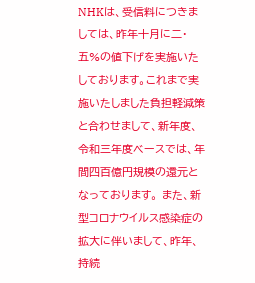NHKは、受信料につきましては、昨年十月に二・五%の値下げを実施いたしております。これまで実施いたしました負担軽減策と合わせまして、新年度、令和三年度ベースでは、年間四百億円規模の還元となっております。 また、新型コロナウイルス感染症の拡大に伴いまして、昨年、持続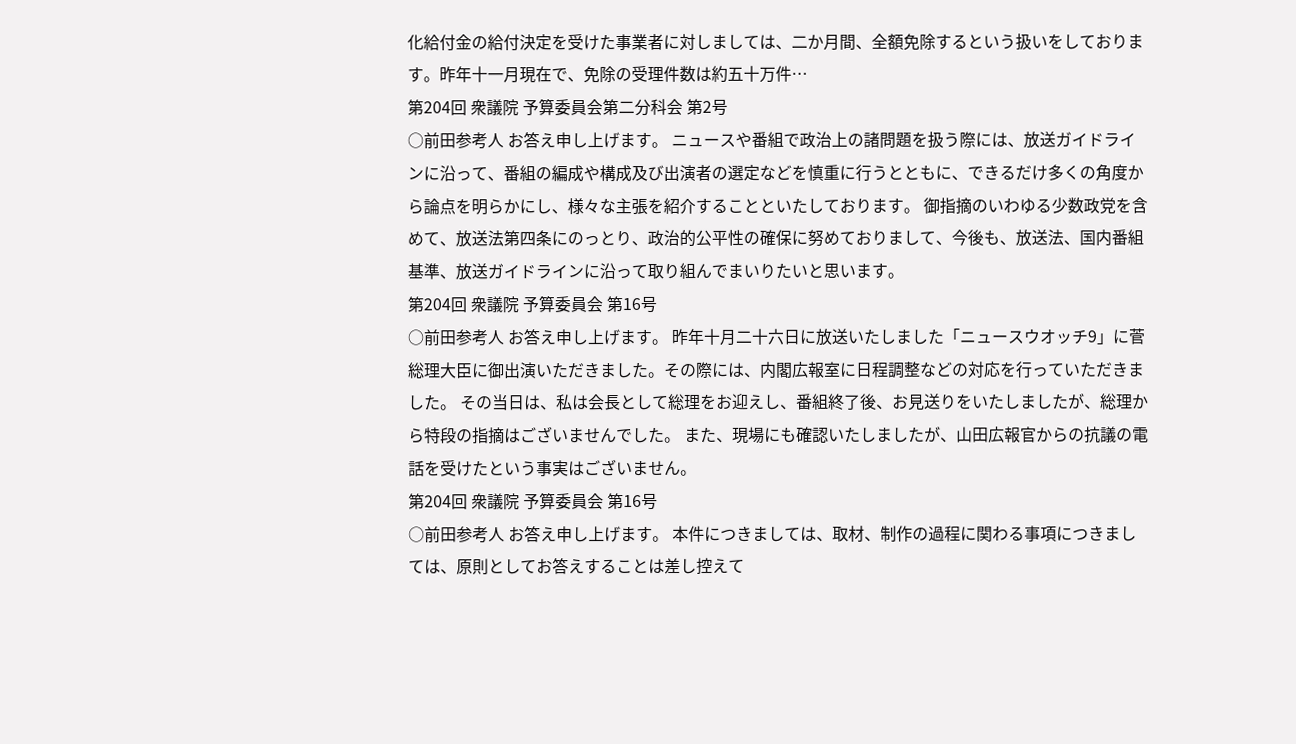化給付金の給付決定を受けた事業者に対しましては、二か月間、全額免除するという扱いをしております。昨年十一月現在で、免除の受理件数は約五十万件…
第204回 衆議院 予算委員会第二分科会 第2号
○前田参考人 お答え申し上げます。 ニュースや番組で政治上の諸問題を扱う際には、放送ガイドラインに沿って、番組の編成や構成及び出演者の選定などを慎重に行うとともに、できるだけ多くの角度から論点を明らかにし、様々な主張を紹介することといたしております。 御指摘のいわゆる少数政党を含めて、放送法第四条にのっとり、政治的公平性の確保に努めておりまして、今後も、放送法、国内番組基準、放送ガイドラインに沿って取り組んでまいりたいと思います。
第204回 衆議院 予算委員会 第16号
○前田参考人 お答え申し上げます。 昨年十月二十六日に放送いたしました「ニュースウオッチ9」に菅総理大臣に御出演いただきました。その際には、内閣広報室に日程調整などの対応を行っていただきました。 その当日は、私は会長として総理をお迎えし、番組終了後、お見送りをいたしましたが、総理から特段の指摘はございませんでした。 また、現場にも確認いたしましたが、山田広報官からの抗議の電話を受けたという事実はございません。
第204回 衆議院 予算委員会 第16号
○前田参考人 お答え申し上げます。 本件につきましては、取材、制作の過程に関わる事項につきましては、原則としてお答えすることは差し控えて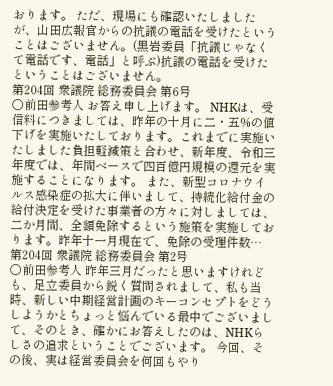おります。 ただ、現場にも確認いたしましたが、山田広報官からの抗議の電話を受けたということはございません。(黒岩委員「抗議じゃなくて電話です、電話」と呼ぶ)抗議の電話を受けたということはございません。
第204回 衆議院 総務委員会 第6号
○前田参考人 お答え申し上げます。 NHKは、受信料につきましては、昨年の十月に二・五%の値下げを実施いたしております。これまでに実施いたしました負担軽減策と合わせ、新年度、令和三年度では、年間ベースで四百億円規模の還元を実施することになります。 また、新型コロナウイルス感染症の拡大に伴いまして、持続化給付金の給付決定を受けた事業者の方々に対しましては、二か月間、全額免除するという施策を実施しております。昨年十一月現在で、免除の受理件数…
第204回 衆議院 総務委員会 第2号
○前田参考人 昨年三月だったと思いますけれども、足立委員から鋭く質問されまして、私も当時、新しい中期経営計画のキーコンセプトをどうしようかとちょっと悩んでいる最中でございまして、そのとき、確かにお答えしたのは、NHKらしさの追求ということでございます。 今回、その後、実は経営委員会を何回もやり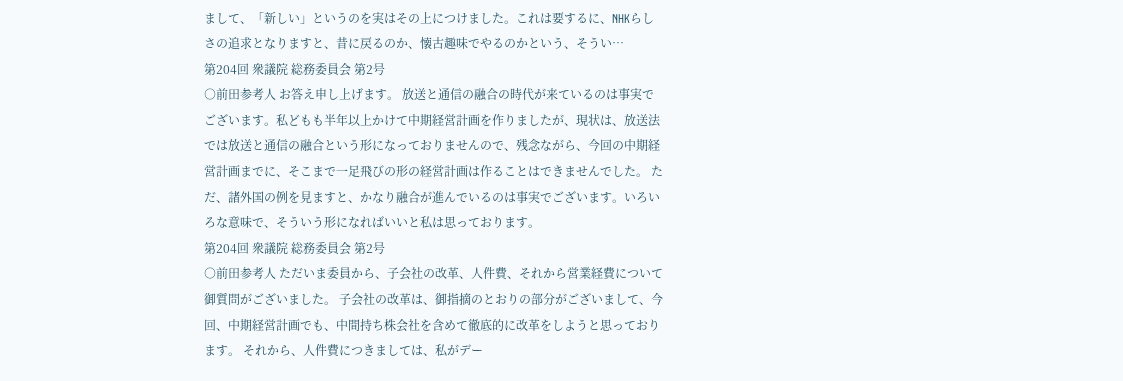まして、「新しい」というのを実はその上につけました。これは要するに、NHKらしさの追求となりますと、昔に戻るのか、懐古趣味でやるのかという、そうい…
第204回 衆議院 総務委員会 第2号
○前田参考人 お答え申し上げます。 放送と通信の融合の時代が来ているのは事実でございます。私どもも半年以上かけて中期経営計画を作りましたが、現状は、放送法では放送と通信の融合という形になっておりませんので、残念ながら、今回の中期経営計画までに、そこまで一足飛びの形の経営計画は作ることはできませんでした。 ただ、諸外国の例を見ますと、かなり融合が進んでいるのは事実でございます。いろいろな意味で、そういう形になればいいと私は思っております。
第204回 衆議院 総務委員会 第2号
○前田参考人 ただいま委員から、子会社の改革、人件費、それから営業経費について御質問がございました。 子会社の改革は、御指摘のとおりの部分がございまして、今回、中期経営計画でも、中間持ち株会社を含めて徹底的に改革をしようと思っております。 それから、人件費につきましては、私がデー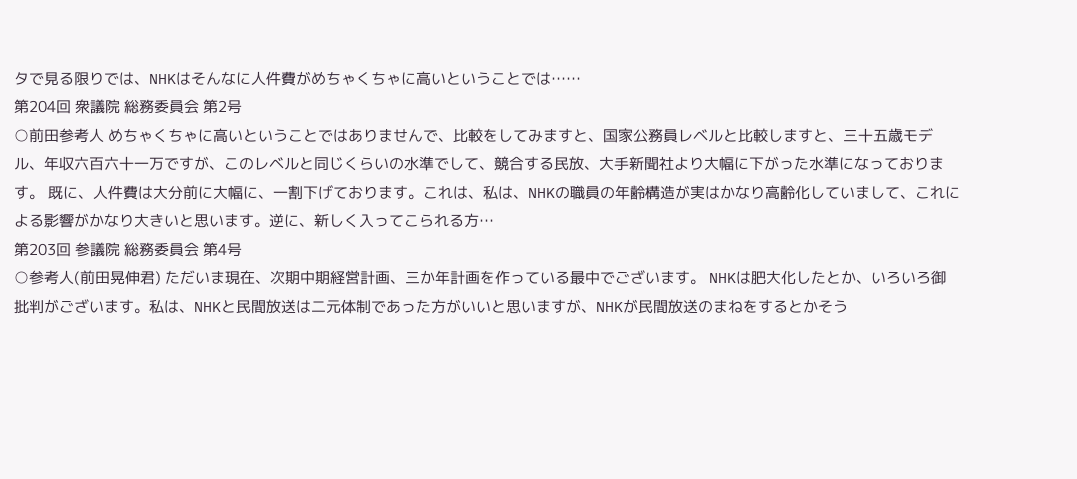タで見る限りでは、NHKはそんなに人件費がめちゃくちゃに高いということでは……
第204回 衆議院 総務委員会 第2号
○前田参考人 めちゃくちゃに高いということではありませんで、比較をしてみますと、国家公務員レベルと比較しますと、三十五歳モデル、年収六百六十一万ですが、このレベルと同じくらいの水準でして、競合する民放、大手新聞社より大幅に下がった水準になっております。 既に、人件費は大分前に大幅に、一割下げております。これは、私は、NHKの職員の年齢構造が実はかなり高齢化していまして、これによる影響がかなり大きいと思います。逆に、新しく入ってこられる方…
第203回 参議院 総務委員会 第4号
○参考人(前田晃伸君) ただいま現在、次期中期経営計画、三か年計画を作っている最中でございます。 NHKは肥大化したとか、いろいろ御批判がございます。私は、NHKと民間放送は二元体制であった方がいいと思いますが、NHKが民間放送のまねをするとかそう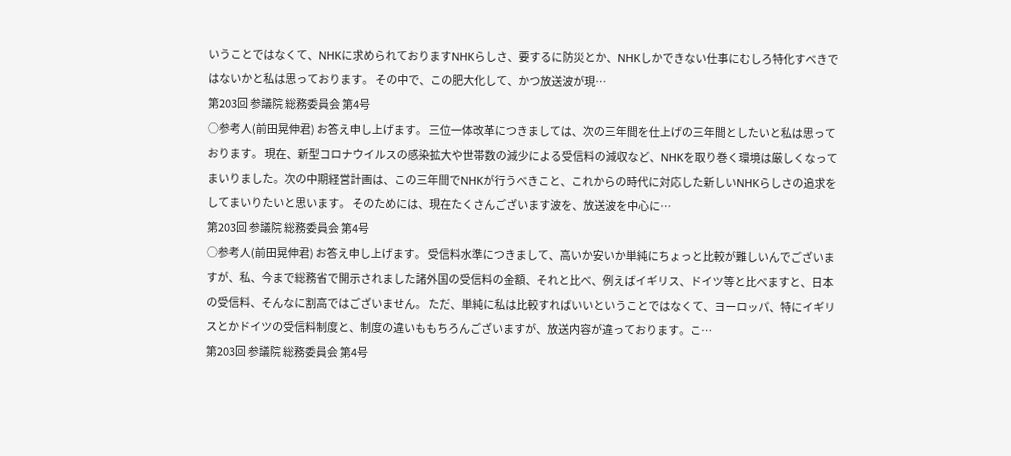いうことではなくて、NHKに求められておりますNHKらしさ、要するに防災とか、NHKしかできない仕事にむしろ特化すべきではないかと私は思っております。 その中で、この肥大化して、かつ放送波が現…
第203回 参議院 総務委員会 第4号
○参考人(前田晃伸君) お答え申し上げます。 三位一体改革につきましては、次の三年間を仕上げの三年間としたいと私は思っております。 現在、新型コロナウイルスの感染拡大や世帯数の減少による受信料の減収など、NHKを取り巻く環境は厳しくなってまいりました。次の中期経営計画は、この三年間でNHKが行うべきこと、これからの時代に対応した新しいNHKらしさの追求をしてまいりたいと思います。 そのためには、現在たくさんございます波を、放送波を中心に…
第203回 参議院 総務委員会 第4号
○参考人(前田晃伸君) お答え申し上げます。 受信料水準につきまして、高いか安いか単純にちょっと比較が難しいんでございますが、私、今まで総務省で開示されました諸外国の受信料の金額、それと比べ、例えばイギリス、ドイツ等と比べますと、日本の受信料、そんなに割高ではございません。 ただ、単純に私は比較すればいいということではなくて、ヨーロッパ、特にイギリスとかドイツの受信料制度と、制度の違いももちろんございますが、放送内容が違っております。こ…
第203回 参議院 総務委員会 第4号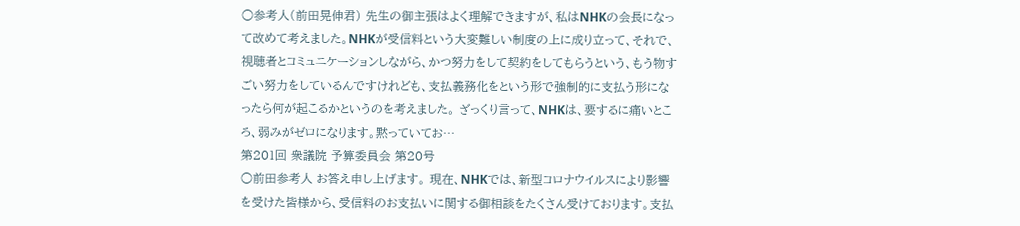○参考人(前田晃伸君) 先生の御主張はよく理解できますが、私はNHKの会長になって改めて考えました。NHKが受信料という大変難しい制度の上に成り立って、それで、視聴者とコミュニケーションしながら、かつ努力をして契約をしてもらうという、もう物すごい努力をしているんですけれども、支払義務化をという形で強制的に支払う形になったら何が起こるかというのを考えました。 ざっくり言って、NHKは、要するに痛いところ、弱みがゼロになります。黙っていてお…
第201回 衆議院 予算委員会 第20号
○前田参考人 お答え申し上げます。 現在、NHKでは、新型コロナウイルスにより影響を受けた皆様から、受信料のお支払いに関する御相談をたくさん受けております。支払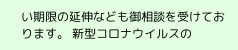い期限の延伸なども御相談を受けております。 新型コロナウイルスの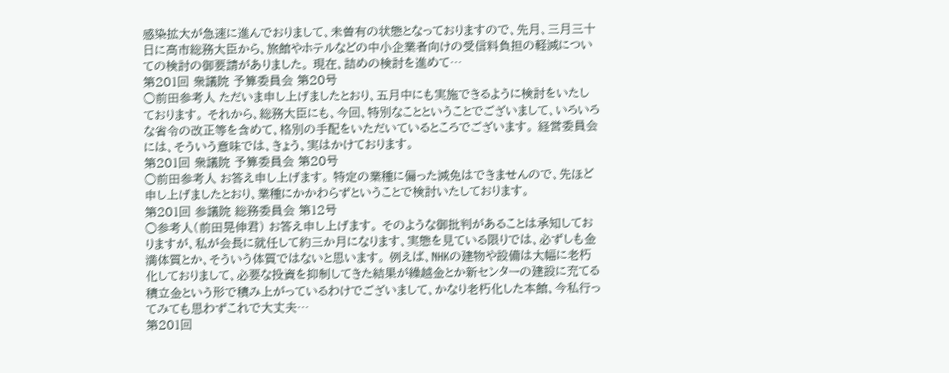感染拡大が急速に進んでおりまして、未曽有の状態となっておりますので、先月、三月三十日に高市総務大臣から、旅館やホテルなどの中小企業者向けの受信料負担の軽減についての検討の御要請がありました。 現在、詰めの検討を進めて…
第201回 衆議院 予算委員会 第20号
○前田参考人 ただいま申し上げましたとおり、五月中にも実施できるように検討をいたしております。 それから、総務大臣にも、今回、特別なことということでございまして、いろいろな省令の改正等を含めて、格別の手配をいただいているところでございます。 経営委員会には、そういう意味では、きょう、実はかけております。
第201回 衆議院 予算委員会 第20号
○前田参考人 お答え申し上げます。 特定の業種に偏った減免はできませんので、先ほど申し上げましたとおり、業種にかかわらずということで検討いたしております。
第201回 参議院 総務委員会 第12号
○参考人(前田晃伸君) お答え申し上げます。 そのような御批判があることは承知しておりますが、私が会長に就任して約三か月になります、実態を見ている限りでは、必ずしも金満体質とか、そういう体質ではないと思います。 例えば、NHKの建物や設備は大幅に老朽化しておりまして、必要な投資を抑制してきた結果が繰越金とか新センターの建設に充てる積立金という形で積み上がっているわけでございまして、かなり老朽化した本館、今私行ってみても思わずこれで大丈夫…
第201回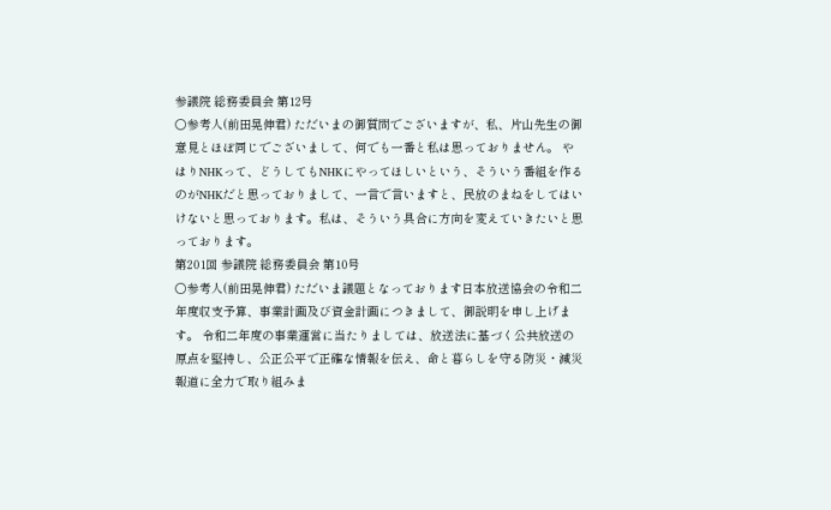参議院 総務委員会 第12号
○参考人(前田晃伸君) ただいまの御質問でございますが、私、片山先生の御意見とほぼ同じでございまして、何でも一番と私は思っておりません。 やはりNHKって、どうしてもNHKにやってほしいという、そういう番組を作るのがNHKだと思っておりまして、一言で言いますと、民放のまねをしてはいけないと思っております。私は、そういう具合に方向を変えていきたいと思っております。
第201回 参議院 総務委員会 第10号
○参考人(前田晃伸君) ただいま議題となっております日本放送協会の令和二年度収支予算、事業計画及び資金計画につきまして、御説明を申し上げます。 令和二年度の事業運営に当たりましては、放送法に基づく公共放送の原点を堅持し、公正公平で正確な情報を伝え、命と暮らしを守る防災・減災報道に全力で取り組みま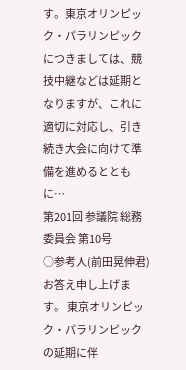す。東京オリンピック・パラリンピックにつきましては、競技中継などは延期となりますが、これに適切に対応し、引き続き大会に向けて準備を進めるとともに…
第201回 参議院 総務委員会 第10号
○参考人(前田晃伸君) お答え申し上げます。 東京オリンピック・パラリンピックの延期に伴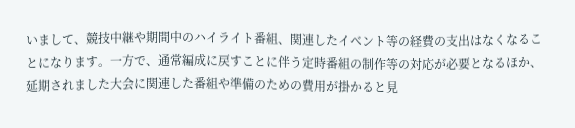いまして、競技中継や期間中のハイライト番組、関連したイベント等の経費の支出はなくなることになります。一方で、通常編成に戻すことに伴う定時番組の制作等の対応が必要となるほか、延期されました大会に関連した番組や準備のための費用が掛かると見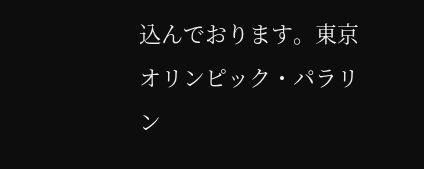込んでおります。東京オリンピック・パラリン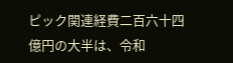ピック関連経費二百六十四億円の大半は、令和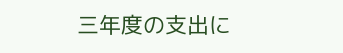三年度の支出に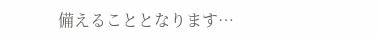備えることとなります…